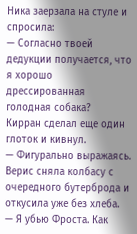Ника заерзала на стуле и спросила:
— Согласно твоей дедукции получается, что я хорошо дрессированная голодная собака?
Кирран сделал еще один глоток и кивнул.
— Фигурально выражаясь.
Верис сняла колбасу с очередного бутерброда и откусила уже без хлеба.
— Я убью Фроста. Как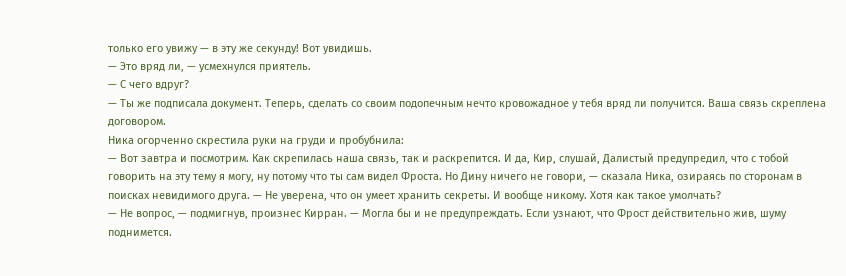только его увижу — в эту же секунду! Вот увидишь.
— Это вряд ли, — усмехнулся приятель.
— С чего вдруг?
— Ты же подписала документ. Теперь, сделать со своим подопечным нечто кровожадное у тебя вряд ли получится. Ваша связь скреплена договором.
Ника огорченно скрестила руки на груди и пробубнила:
— Вот завтра и посмотрим. Как скрепилась наша связь, так и раскрепится. И да, Кир, слушай, Далистый предупредил, что с тобой говорить на эту тему я могу, ну потому что ты сам видел Фроста. Но Дину ничего не говори, — сказала Ника, озираясь по сторонам в поисках невидимого друга. — Не уверена, что он умеет хранить секреты. И вообще никому. Хотя как такое умолчать?
— Не вопрос, — подмигнув, произнес Кирран. — Могла бы и не предупреждать. Если узнают, что Фрост действительно жив, шуму поднимется.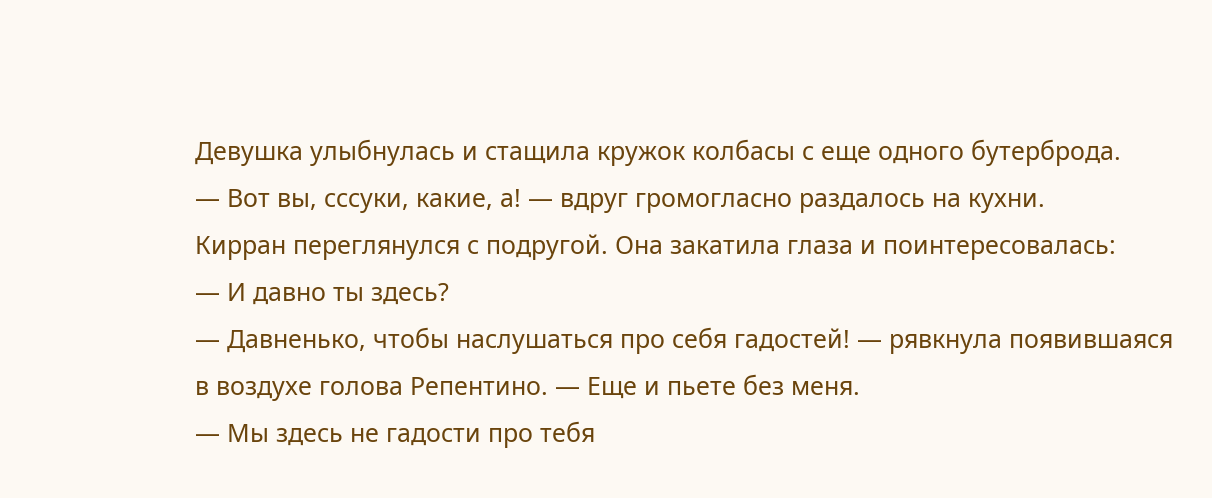Девушка улыбнулась и стащила кружок колбасы с еще одного бутерброда.
— Вот вы, сссуки, какие, а! — вдруг громогласно раздалось на кухни.
Кирран переглянулся с подругой. Она закатила глаза и поинтересовалась:
— И давно ты здесь?
— Давненько, чтобы наслушаться про себя гадостей! — рявкнула появившаяся в воздухе голова Репентино. — Еще и пьете без меня.
— Мы здесь не гадости про тебя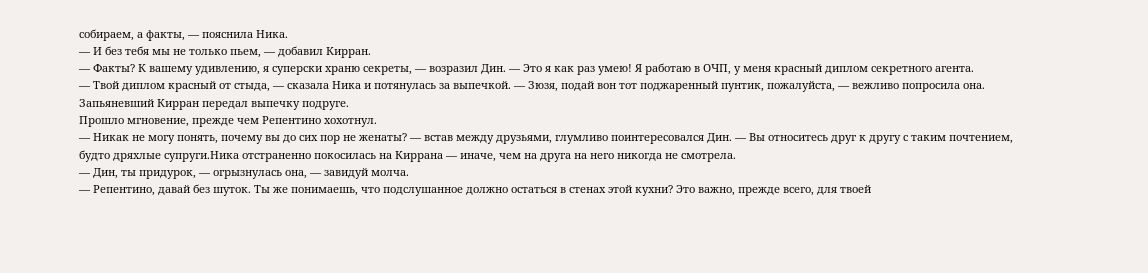собираем, а факты, — пояснила Ника.
— И без тебя мы не только пьем, — добавил Кирран.
— Факты? К вашему удивлению, я суперски храню секреты, — возразил Дин. — Это я как раз умею! Я работаю в ОЧП, у меня красный диплом секретного агента.
— Твой диплом красный от стыда, — сказала Ника и потянулась за выпечкой. — Зюзя, подай вон тот поджаренный пунтик, пожалуйста, — вежливо попросила она.
Запьяневший Кирран передал выпечку подруге.
Прошло мгновение, прежде чем Репентино хохотнул.
— Никак не могу понять, почему вы до сих пор не женаты? — встав между друзьями, глумливо поинтересовался Дин. — Вы относитесь друг к другу с таким почтением, будто дряхлые супруги.Ника отстраненно покосилась на Киррана — иначе, чем на друга на него никогда не смотрела.
— Дин, ты придурок, — огрызнулась она, — завидуй молча.
— Репентино, давай без шуток. Ты же понимаешь, что подслушанное должно остаться в стенах этой кухни? Это важно, прежде всего, для твоей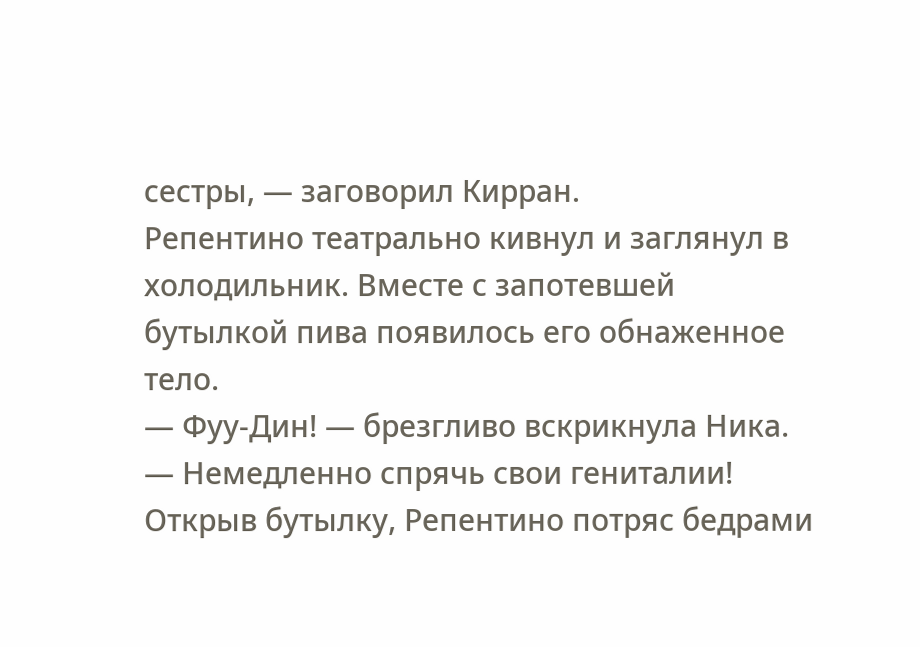сестры, — заговорил Кирран.
Репентино театрально кивнул и заглянул в холодильник. Вместе с запотевшей бутылкой пива появилось его обнаженное тело.
— Фуу-Дин! — брезгливо вскрикнула Ника. — Немедленно спрячь свои гениталии!
Открыв бутылку, Репентино потряс бедрами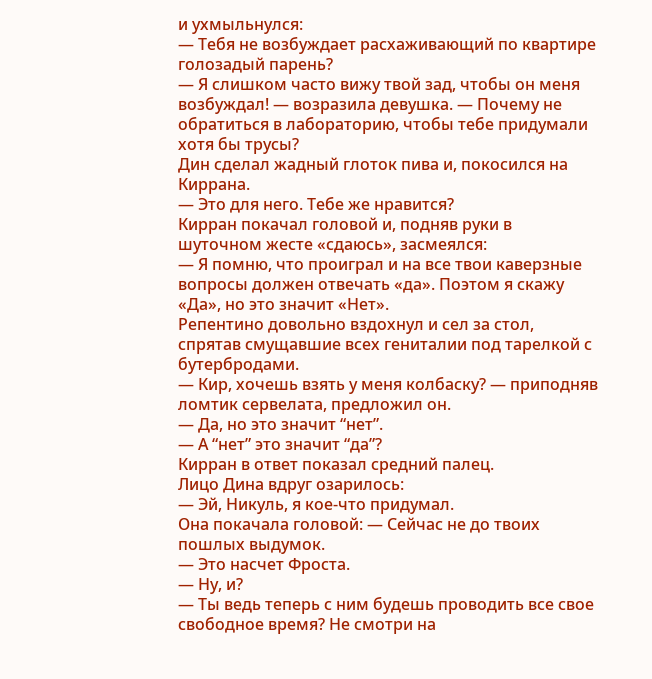и ухмыльнулся:
— Тебя не возбуждает расхаживающий по квартире голозадый парень?
— Я слишком часто вижу твой зад, чтобы он меня возбуждал! — возразила девушка. — Почему не обратиться в лабораторию, чтобы тебе придумали хотя бы трусы?
Дин сделал жадный глоток пива и, покосился на Киррана.
— Это для него. Тебе же нравится?
Кирран покачал головой и, подняв руки в шуточном жесте «сдаюсь», засмеялся:
— Я помню, что проиграл и на все твои каверзные вопросы должен отвечать «да». Поэтом я скажу «Да», но это значит «Нет».
Репентино довольно вздохнул и сел за стол, спрятав смущавшие всех гениталии под тарелкой с бутербродами.
— Кир, хочешь взять у меня колбаску? — приподняв ломтик сервелата, предложил он.
— Да, но это значит “нет”.
— А “нет” это значит “да”?
Кирран в ответ показал средний палец.
Лицо Дина вдруг озарилось:
— Эй, Никуль, я кое-что придумал.
Она покачала головой: — Сейчас не до твоих пошлых выдумок.
— Это насчет Фроста.
— Ну, и?
— Ты ведь теперь с ним будешь проводить все свое свободное время? Не смотри на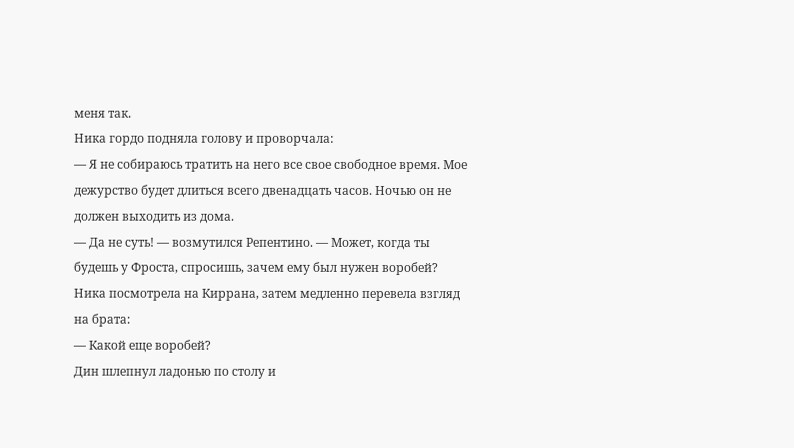меня так.
Ника гордо подняла голову и проворчала:
— Я не собираюсь тратить на него все свое свободное время. Мое дежурство будет длиться всего двенадцать часов. Ночью он не должен выходить из дома.
— Да не суть! — возмутился Репентино. — Может, когда ты будешь у Фроста, спросишь, зачем ему был нужен воробей?
Ника посмотрела на Киррана, затем медленно перевела взгляд на брата:
— Какой еще воробей?
Дин шлепнул ладонью по столу и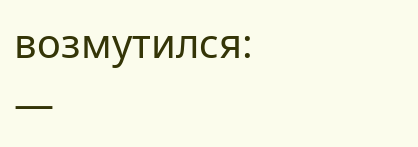возмутился:
—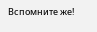Вспомните же!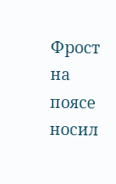Фрост на поясе носил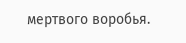мертвого воробья.